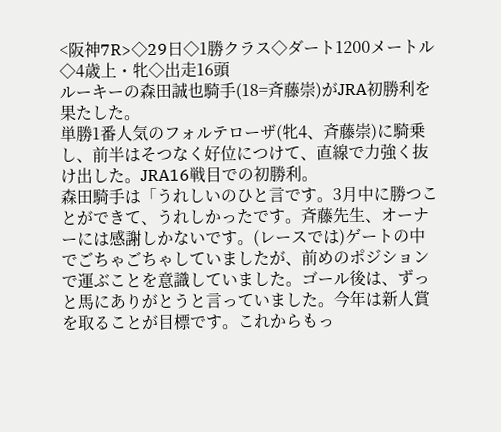<阪神7R>◇29日◇1勝クラス◇ダート1200メートル◇4歳上・牝◇出走16頭
ルーキーの森田誠也騎手(18=斉藤崇)がJRA初勝利を果たした。
単勝1番人気のフォルテローザ(牝4、斉藤崇)に騎乗し、前半はそつなく好位につけて、直線で力強く抜け出した。JRA16戦目での初勝利。
森田騎手は「うれしいのひと言です。3月中に勝つことができて、うれしかったです。斉藤先生、オーナーには感謝しかないです。(レースでは)ゲートの中でごちゃごちゃしていましたが、前めのポジションで運ぶことを意識していました。ゴール後は、ずっと馬にありがとうと言っていました。今年は新人賞を取ることが目標です。これからもっ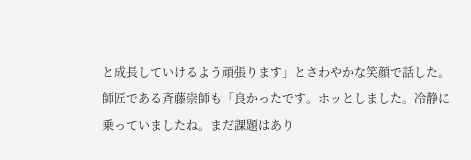と成長していけるよう頑張ります」とさわやかな笑顔で話した。
師匠である斉藤崇師も「良かったです。ホッとしました。冷静に乗っていましたね。まだ課題はあり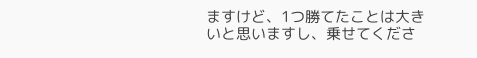ますけど、1つ勝てたことは大きいと思いますし、乗せてくださ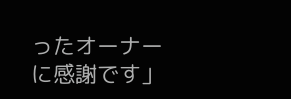ったオーナーに感謝です」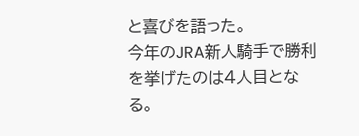と喜びを語った。
今年のJRA新人騎手で勝利を挙げたのは4人目となる。